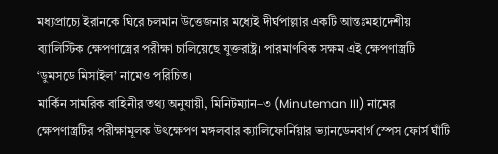মধ্যপ্রাচ্যে ইরানকে ঘিরে চলমান উত্তেজনার মধ্যেই দীর্ঘপাল্লার একটি আন্তঃমহাদেশীয় ব্যালিস্টিক ক্ষেপণাস্ত্রের পরীক্ষা চালিয়েছে যুক্তরাষ্ট্র। পারমাণবিক সক্ষম এই ক্ষেপণাস্ত্রটি ‘ডুমসডে মিসাইল’ নামেও পরিচিত।
মার্কিন সামরিক বাহিনীর তথ্য অনুযায়ী, মিনিটম্যান–৩ (Minuteman III) নামের ক্ষেপণাস্ত্রটির পরীক্ষামূলক উৎক্ষেপণ মঙ্গলবার ক্যালিফোর্নিয়ার ভ্যানডেনবার্গ স্পেস ফোর্স ঘাঁটি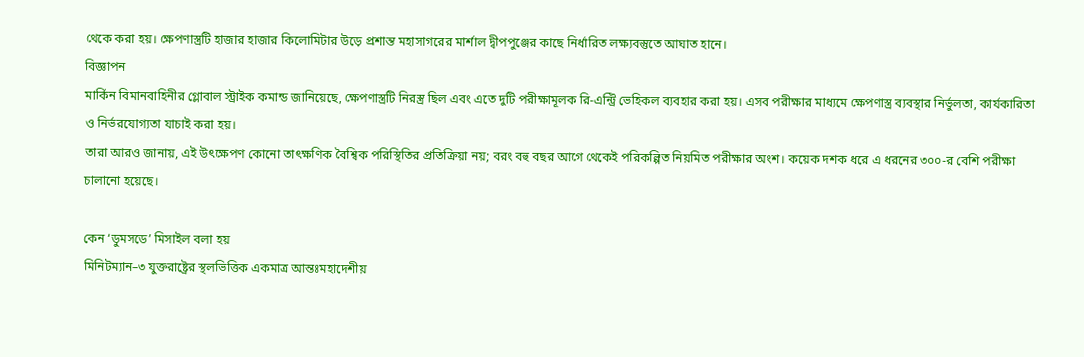থেকে করা হয়। ক্ষেপণাস্ত্রটি হাজার হাজার কিলোমিটার উড়ে প্রশান্ত মহাসাগরের মার্শাল দ্বীপপুঞ্জের কাছে নির্ধারিত লক্ষ্যবস্তুতে আঘাত হানে।
বিজ্ঞাপন
মার্কিন বিমানবাহিনীর গ্লোবাল স্ট্রাইক কমান্ড জানিয়েছে, ক্ষেপণাস্ত্রটি নিরস্ত্র ছিল এবং এতে দুটি পরীক্ষামূলক রি-এন্ট্রি ভেহিকল ব্যবহার করা হয়। এসব পরীক্ষার মাধ্যমে ক্ষেপণাস্ত্র ব্যবস্থার নির্ভুলতা, কার্যকারিতা ও নির্ভরযোগ্যতা যাচাই করা হয়।
তারা আরও জানায়, এই উৎক্ষেপণ কোনো তাৎক্ষণিক বৈশ্বিক পরিস্থিতির প্রতিক্রিয়া নয়; বরং বহু বছর আগে থেকেই পরিকল্পিত নিয়মিত পরীক্ষার অংশ। কয়েক দশক ধরে এ ধরনের ৩০০-র বেশি পরীক্ষা চালানো হয়েছে।

কেন ‘ডুমসডে’ মিসাইল বলা হয়
মিনিটম্যান–৩ যুক্তরাষ্ট্রের স্থলভিত্তিক একমাত্র আন্তঃমহাদেশীয়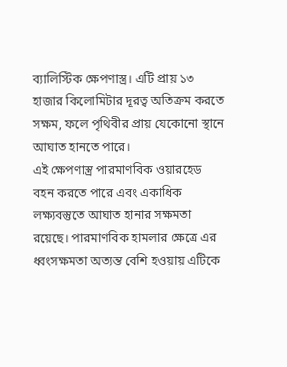ব্যালিস্টিক ক্ষেপণাস্ত্র। এটি প্রায় ১৩ হাজার কিলোমিটার দূরত্ব অতিক্রম করতে সক্ষম, ফলে পৃথিবীর প্রায় যেকোনো স্থানে আঘাত হানতে পারে।
এই ক্ষেপণাস্ত্র পারমাণবিক ওয়ারহেড বহন করতে পারে এবং একাধিক লক্ষ্যবস্তুতে আঘাত হানার সক্ষমতা রয়েছে। পারমাণবিক হামলার ক্ষেত্রে এর ধ্বংসক্ষমতা অত্যন্ত বেশি হওয়ায় এটিকে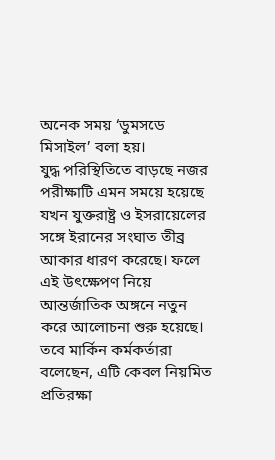অনেক সময় ‘ডুমসডে মিসাইল’ বলা হয়।
যুদ্ধ পরিস্থিতিতে বাড়ছে নজর
পরীক্ষাটি এমন সময়ে হয়েছে যখন যুক্তরাষ্ট্র ও ইসরায়েলের সঙ্গে ইরানের সংঘাত তীব্র আকার ধারণ করেছে। ফলে এই উৎক্ষেপণ নিয়ে আন্তর্জাতিক অঙ্গনে নতুন করে আলোচনা শুরু হয়েছে। তবে মার্কিন কর্মকর্তারা বলেছেন, এটি কেবল নিয়মিত প্রতিরক্ষা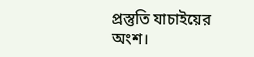প্রস্তুতি যাচাইয়ের অংশ।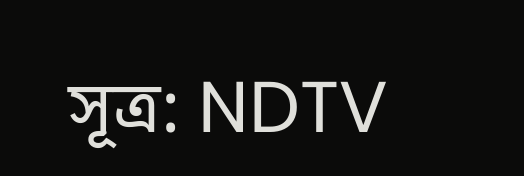সূত্র: NDTV